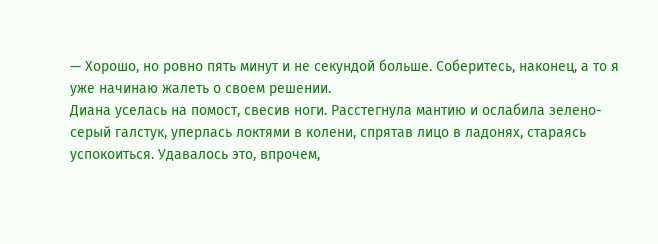— Хорошо, но ровно пять минут и не секундой больше. Соберитесь, наконец, а то я уже начинаю жалеть о своем решении.
Диана уселась на помост, свесив ноги. Расстегнула мантию и ослабила зелено-серый галстук, уперлась локтями в колени, спрятав лицо в ладонях, стараясь успокоиться. Удавалось это, впрочем,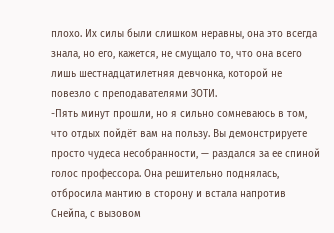плохо. Их силы были слишком неравны, она это всегда знала, но его, кажется, не смущало то, что она всего лишь шестнадцатилетняя девчонка, которой не повезло с преподавателями ЗОТИ.
-Пять минут прошли, но я сильно сомневаюсь в том, что отдых пойдёт вам на пользу. Вы демонстрируете просто чудеса несобранности, — раздался за ее спиной голос профессора. Она решительно поднялась, отбросила мантию в сторону и встала напротив Снейпа, с вызовом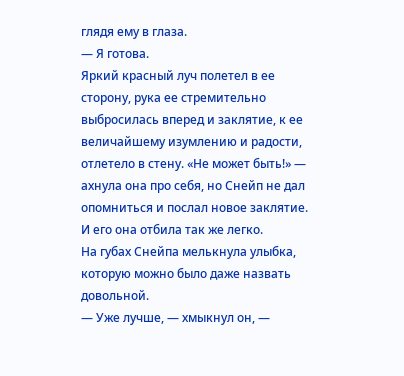глядя ему в глаза.
— Я готова.
Яркий красный луч полетел в ее сторону, рука ее стремительно выбросилась вперед и заклятие, к ее величайшему изумлению и радости, отлетело в стену. «Не может быть!» — ахнула она про себя, но Снейп не дал опомниться и послал новое заклятие. И его она отбила так же легко.
На губах Снейпа мелькнула улыбка, которую можно было даже назвать довольной.
— Уже лучше, — хмыкнул он, —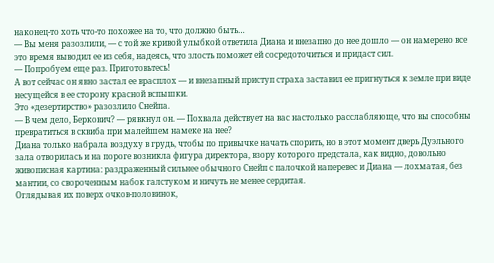наконец-то хоть что-то похожее на то, что должно быть…
— Вы меня разозлили, — с той же кривой улыбкой ответила Диана и внезапно до нее дошло — он намерено все это время выводил ее из себя, надеясь, что злость поможет ей сосредоточиться и придаст сил.
— Попробуем еще раз. Приготовьтесь!
А вот сейчас он явно застал ее врасплох — и внезапный приступ страха заставил ее пригнуться к земле при виде несущейся в ее сторону красной вспышки.
Это «дезертирство» разозлило Снейпа.
— В чем дело, Беркович? — рявкнул он. — Похвала действует на вас настолько расслабляюще, что вы способны превратиться в сквиба при малейшем намеке на нее?
Диана только набрала воздуху в грудь, чтобы по привычке начать спорить, но в этот момент дверь Дуэльного зала отворилась и на пороге возникла фигура директора, взору которого предстала, как видно, довольно живописная картина: раздраженный сильнее обычного Снейп с палочкой наперевес и Диана — лохматая, без мантии, со свороченным набок галстуком и ничуть не менее сердитая.
Оглядывая их поверх очков-половинок,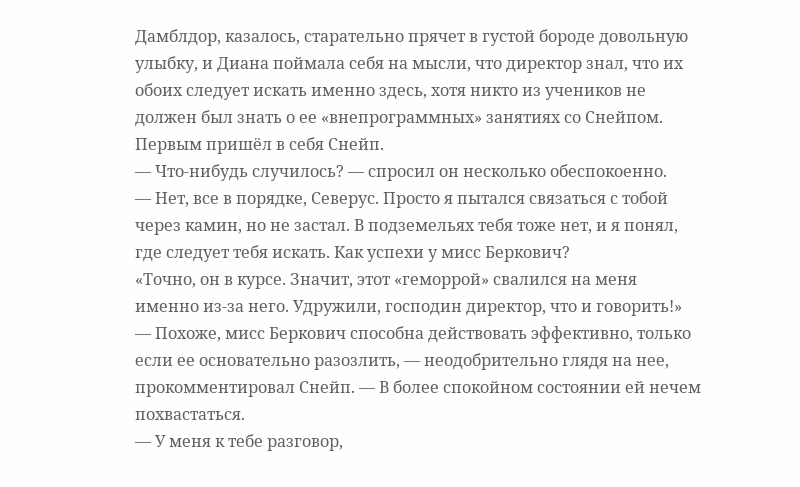Дамблдор, казалось, старательно прячет в густой бороде довольную улыбку, и Диана поймала себя на мысли, что директор знал, что их обоих следует искать именно здесь, хотя никто из учеников не должен был знать о ее «внепрограммных» занятиях со Снейпом.
Первым пришёл в себя Снейп.
— Что-нибудь случилось? — спросил он несколько обеспокоенно.
— Нет, все в порядке, Северус. Просто я пытался связаться с тобой через камин, но не застал. В подземельях тебя тоже нет, и я понял, где следует тебя искать. Как успехи у мисс Беркович?
«Точно, он в курсе. Значит, этот «геморрой» свалился на меня именно из-за него. Удружили, господин директор, что и говорить!»
— Похоже, мисс Беркович способна действовать эффективно, только если ее основательно разозлить, — неодобрительно глядя на нее, прокомментировал Снейп. — В более спокойном состоянии ей нечем похвастаться.
— У меня к тебе разговор,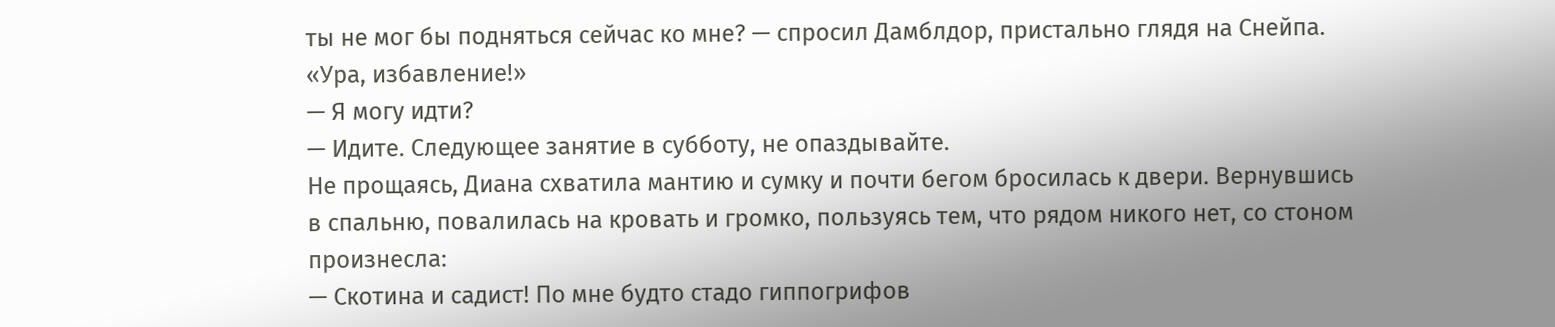ты не мог бы подняться сейчас ко мне? — спросил Дамблдор, пристально глядя на Снейпа.
«Ура, избавление!»
— Я могу идти?
— Идите. Следующее занятие в субботу, не опаздывайте.
Не прощаясь, Диана схватила мантию и сумку и почти бегом бросилась к двери. Вернувшись в спальню, повалилась на кровать и громко, пользуясь тем, что рядом никого нет, со стоном произнесла:
— Скотина и садист! По мне будто стадо гиппогрифов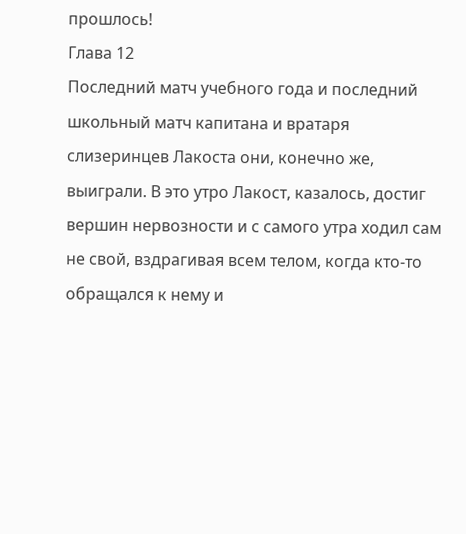прошлось!
Глава 12
Последний матч учебного года и последний школьный матч капитана и вратаря слизеринцев Лакоста они, конечно же, выиграли. В это утро Лакост, казалось, достиг вершин нервозности и с самого утра ходил сам не свой, вздрагивая всем телом, когда кто-то обращался к нему и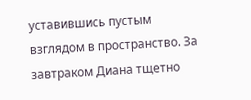уставившись пустым взглядом в пространство. За завтраком Диана тщетно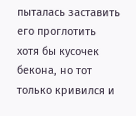пыталась заставить его проглотить хотя бы кусочек бекона, но тот только кривился и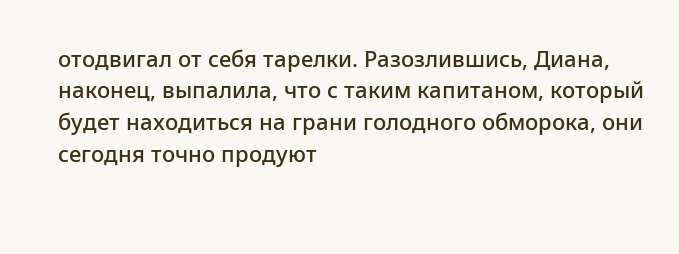отодвигал от себя тарелки. Разозлившись, Диана, наконец, выпалила, что с таким капитаном, который будет находиться на грани голодного обморока, они сегодня точно продуют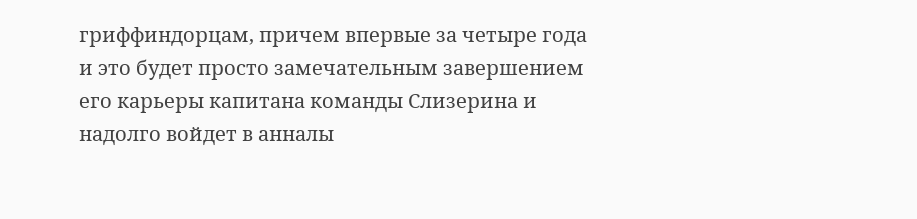гриффиндорцам, причем впервые за четыре года и это будет просто замечательным завершением его карьеры капитана команды Слизерина и надолго войдет в анналы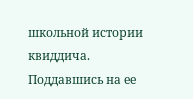школьной истории квиддича. Поддавшись на ее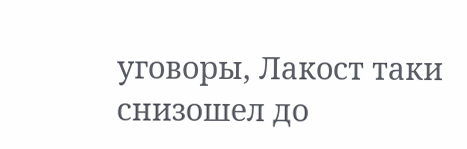уговоры, Лакост таки снизошел до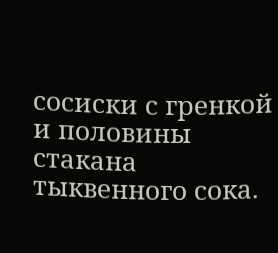сосиски с гренкой и половины стакана тыквенного сока.